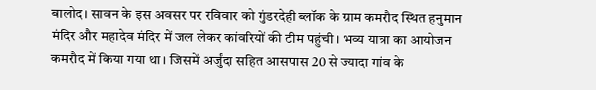बालोद। सावन के इस अवसर पर रविवार को गुंडरदेही ब्लॉक के ग्राम कमरौद स्थित हनुमान मंदिर और महादेव मंदिर में जल लेकर कांवरियों की टीम पहुंची। भव्य यात्रा का आयोजन कमरौद में किया गया था। जिसमें अर्जुंदा सहित आसपास 20 से ज्यादा गांव के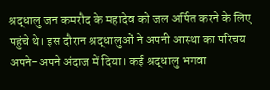श्रद्धालु जन कमरौद के महादेव को जल अर्पित करने के लिए पहुंचे थे। इस दौरान श्रद्धालुओं ने अपनी आस्था का परिचय अपने-अपने अंदाज में दिया। कई श्रद्धालु भगवा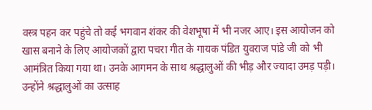वस्त्र पहन कर पहुंचे तो कई भगवान शंकर की वेशभूषा में भी नजर आए। इस आयोजन को खास बनाने के लिए आयोजकों द्वारा पचरा गीत के गायक पंडित युवराज पांडे जी को भी आमंत्रित किया गया था। उनके आगमन के साथ श्रद्धालुओं की भीड़ और ज्यादा उमड़ पड़ी। उन्होंने श्रद्धालुओं का उत्साह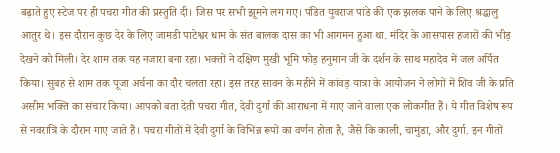बढ़ाते हुए स्टेज पर ही पचरा गीत की प्रस्तुति दी। जिस पर सभी झूमने लग गए। पंडित युवराज पांडे की एक झलक पाने के लिए श्रद्धालु आतुर थे। इस दौरान कुछ देर के लिए जामडी पाटेश्वर धाम के संत बालक दास का भी आगमन हुआ था. मंदिर के आसपास हजारों की भीड़ देखने को मिली। देर शाम तक यह नजारा बना रहा। भक्तों ने दक्षिण मुखी भूमि फोड़ हनुमान जी के दर्शन के साथ महादेव में जल अर्पित किया। सुबह से शाम तक पूजा अर्चना का दौर चलता रहा। इस तरह सावन के महीने में कांवड़ यात्रा के आयोजन ने लोगों में शिव जी के प्रति असीम भक्ति का संचार किया। आपको बता देती पचरा गीत, देवी दुर्गा की आराधना में गाए जाने वाला एक लोकगीत हैं। ये गीत विशेष रूप से नवरात्रि के दौरान गाए जाते हैं। पचरा गीतों में देवी दुर्गा के विभिन्न रूपों का वर्णन होता है, जैसे कि काली, चामुंडा, और दुर्गा. इन गीतों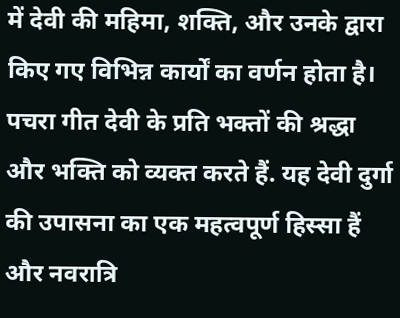में देवी की महिमा, शक्ति, और उनके द्वारा किए गए विभिन्न कार्यों का वर्णन होता है। पचरा गीत देवी के प्रति भक्तों की श्रद्धा और भक्ति को व्यक्त करते हैं. यह देवी दुर्गा की उपासना का एक महत्वपूर्ण हिस्सा हैं और नवरात्रि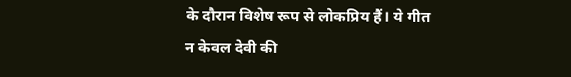के दौरान विशेष रूप से लोकप्रिय हैं। ये गीत न केवल देवी की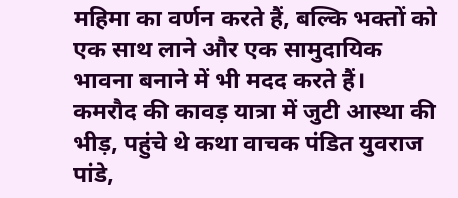महिमा का वर्णन करते हैं, बल्कि भक्तों को एक साथ लाने और एक सामुदायिक भावना बनाने में भी मदद करते हैं।
कमरौद की कावड़ यात्रा में जुटी आस्था की भीड़, पहुंचे थे कथा वाचक पंडित युवराज पांडे,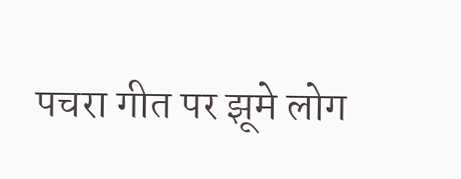पचरा गीत पर झूमे लोग